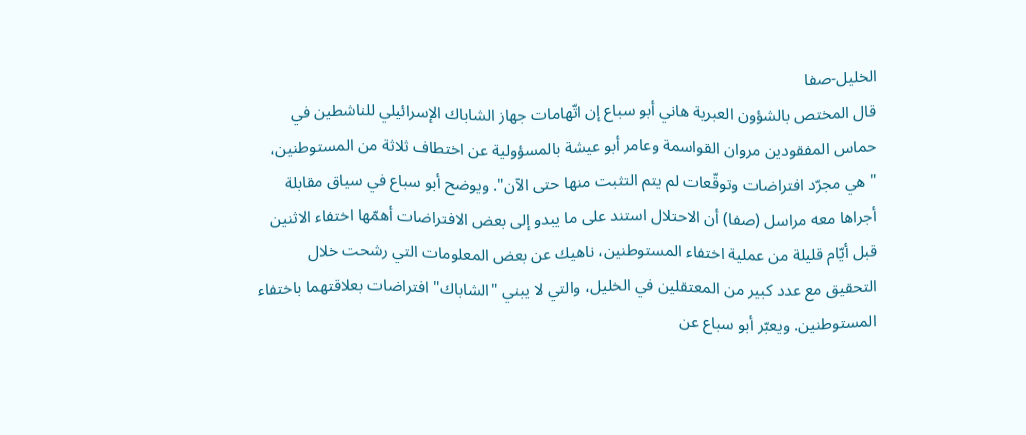الخليل-صفا
قال المختص بالشؤون العبرية هاني أبو سباع إن اتّهامات جهاز الشاباك الإسرائيلي للناشطين في حماس المفقودين مروان القواسمة وعامر أبو عيشة بالمسؤولية عن اختطاف ثلاثة من المستوطنين، "هي مجرّد افتراضات وتوقّعات لم يتم التثبت منها حتى الآن". ويوضح أبو سباع في سياق مقابلة أجراها معه مراسل (صفا) أن الاحتلال استند على ما يبدو إلى بعض الافتراضات أهمّها اختفاء الاثنين قبل أيّام قليلة من عملية اختفاء المستوطنين، ناهيك عن بعض المعلومات التي رشحت خلال التحقيق مع عدد كبير من المعتقلين في الخليل، والتي لا يبني "الشاباك" افتراضات بعلاقتهما باختفاء المستوطنين. ويعبّر أبو سباع عن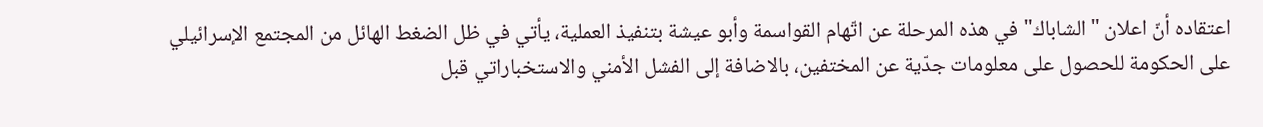اعتقاده أنّ اعلان "الشاباك" في هذه المرحلة عن اتّهام القواسمة وأبو عيشة بتنفيذ العملية، يأتي في ظل الضغط الهائل من المجتمع الإسرائيلي على الحكومة للحصول على معلومات جدّية عن المختفين، بالاضافة إلى الفشل الأمني والاستخباراتي قبل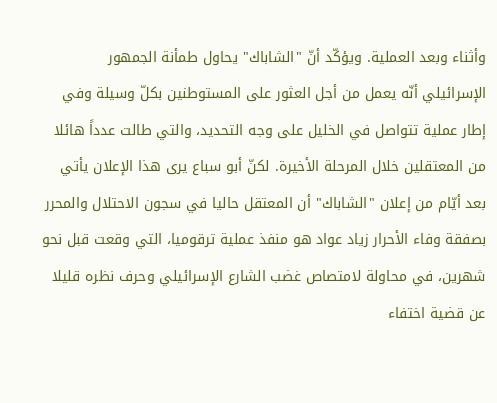وأثناء وبعد العملية. ويؤكّد أنّ "الشاباك" يحاول طمأنة الجمهور الإسرائيلي أنّه يعمل من أجل العثور على المستوطنين بكلّ وسيلة وفي إطار عملية تتواصل في الخليل على وجه التحديد، والتي طالت عدداً هائلا من المعتقلين خلال المرحلة الأخيرة. لكنّ أبو سباع يرى هذا الإعلان يأتي بعد أيّام من إعلان "الشاباك" أن المعتقل حاليا في سجون الاحتلال والمحرر بصفقة وفاء الأحرار زياد عواد هو منفذ عملية ترقوميا، التي وقعت قبل نحو شهرين، في محاولة لامتصاص غضب الشارع الإسرائيلي وحرف نظره قليلا عن قضية اختفاء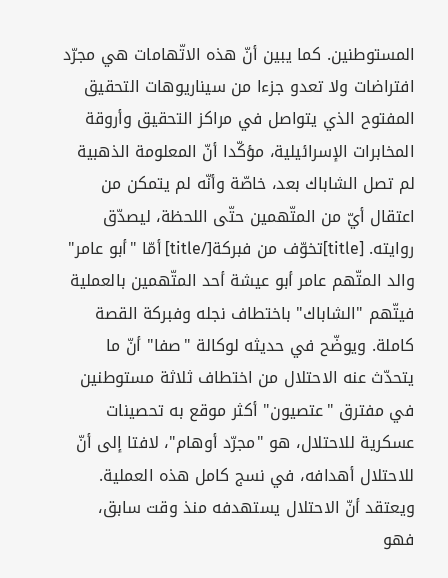المستوطنين. كما يبين أنّ هذه الاتّهامات هي مجرّد افتراضات ولا تعدو جزءا من سيناريوهات التحقيق المفتوح الذي يتواصل في مراكز التحقيق وأروقة المخابرات الإسرائيلية، مؤكّدا أنّ المعلومة الذهبية لم تصل الشاباك بعد، خاصّة وأنّه لم يتمكن من اعتقال أيّ من المتّهمين حتّى اللحظة، ليصدّق روايته. [title]تخوّف من فبركة[/title] أمّا "أبو عامر" والد المتّهم عامر أبو عيشة أحد المتّهمين بالعملية فيتّهم "الشاباك" باختطاف نجله وفبركة القصة كاملة. ويوضّح في حديثه لوكالة "صفا" أنّ ما يتحدّث عنه الاحتلال من اختطاف ثلاثة مستوطنين في مفترق "عتصيون" أكثر موقع به تحصينات عسكرية للاحتلال، هو "مجرّد أوهام"، لافتا إلى أنّ للاحتلال أهدافه، في نسج كامل هذه العملية. ويعتقد أنّ الاحتلال يستهدفه منذ وقت سابق، فهو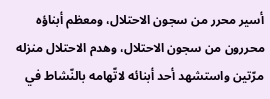أسير محرر من سجون الاحتلال، ومعظم أبناؤه محررون من سجون الاحتلال، وهدم الاحتلال منزله مرّتين واستشهد أحد أبنائه لاتّهامه بالنّشاط في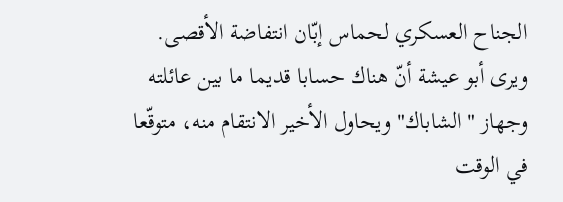الجناح العسكري لحماس إبّان انتفاضة الأقصى. ويرى أبو عيشة أنّ هناك حسابا قديما ما بين عائلته وجهاز "الشاباك" ويحاول الأخير الانتقام منه، متوقّعا في الوقت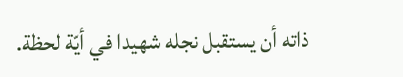ذاته أن يستقبل نجله شهيدا في أيّة لحظة.